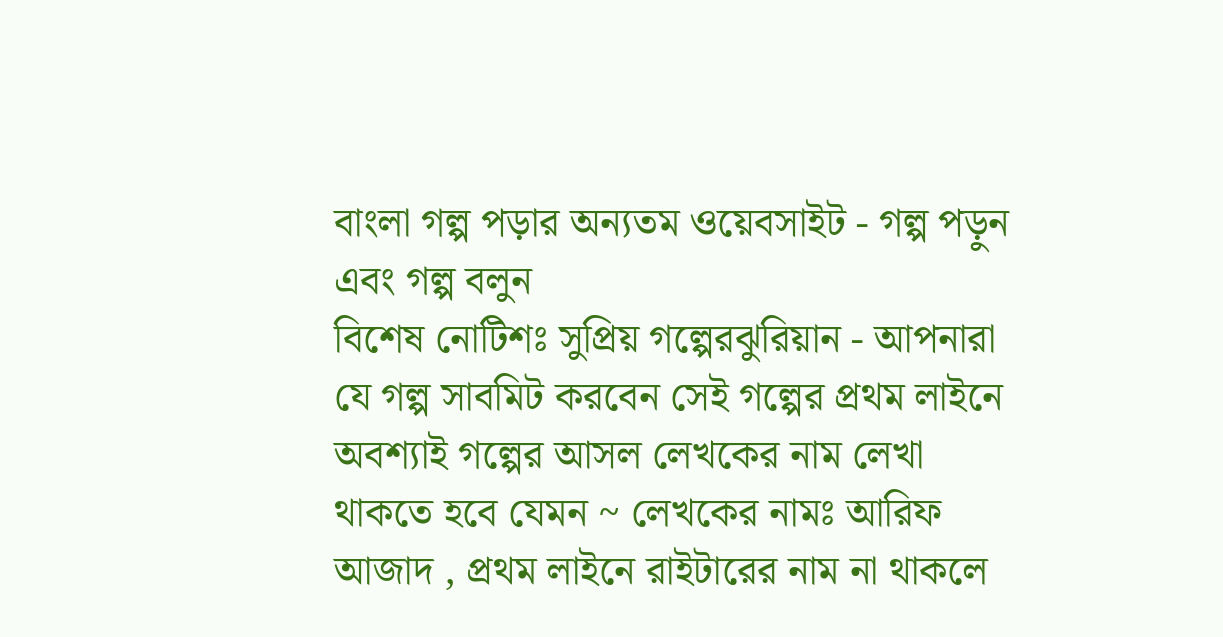বাংলা গল্প পড়ার অন্যতম ওয়েবসাইট - গল্প পড়ুন এবং গল্প বলুন
বিশেষ নোটিশঃ সুপ্রিয় গল্পেরঝুরিয়ান - আপনারা যে গল্প সাবমিট করবেন সেই গল্পের প্রথম লাইনে অবশ্যাই গল্পের আসল লেখকের নাম লেখা থাকতে হবে যেমন ~ লেখকের নামঃ আরিফ আজাদ , প্রথম লাইনে রাইটারের নাম না থাকলে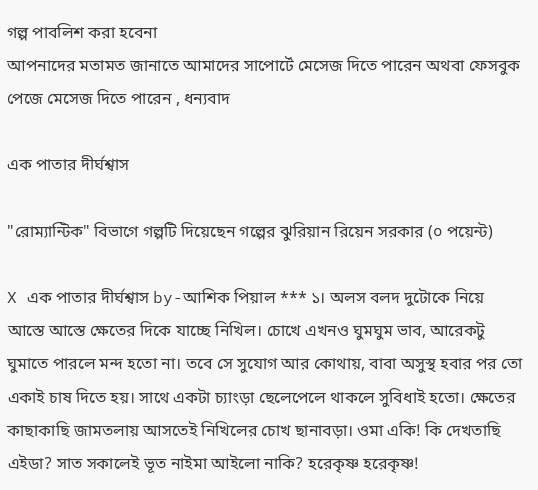গল্প পাবলিশ করা হবেনা
আপনাদের মতামত জানাতে আমাদের সাপোর্টে মেসেজ দিতে পারেন অথবা ফেসবুক পেজে মেসেজ দিতে পারেন , ধন্যবাদ

এক পাতার দীর্ঘশ্বাস

"রোম্যান্টিক" বিভাগে গল্পটি দিয়েছেন গল্পের ঝুরিয়ান রিয়েন সরকার (০ পয়েন্ট)

X এক পাতার দীর্ঘশ্বাস by-আশিক পিয়াল *** ১। অলস বলদ দুটোকে নিয়ে আস্তে আস্তে ক্ষেতের দিকে যাচ্ছে নিখিল। চোখে এখনও ঘুমঘুম ভাব, আরেকটু ঘুমাতে পারলে মন্দ হতো না। তবে সে সুযোগ আর কোথায়, বাবা অসুস্থ হবার পর তো একাই চাষ দিতে হয়। সাথে একটা চ্যাংড়া ছেলেপেলে থাকলে সুবিধাই হতো। ক্ষেতের কাছাকাছি জামতলায় আসতেই নিখিলের চোখ ছানাবড়া। ওমা একি! কি দেখতাছি এইডা? সাত সকালেই ভূত নাইমা আইলো নাকি? হরেকৃষ্ণ হরেকৃষ্ণ!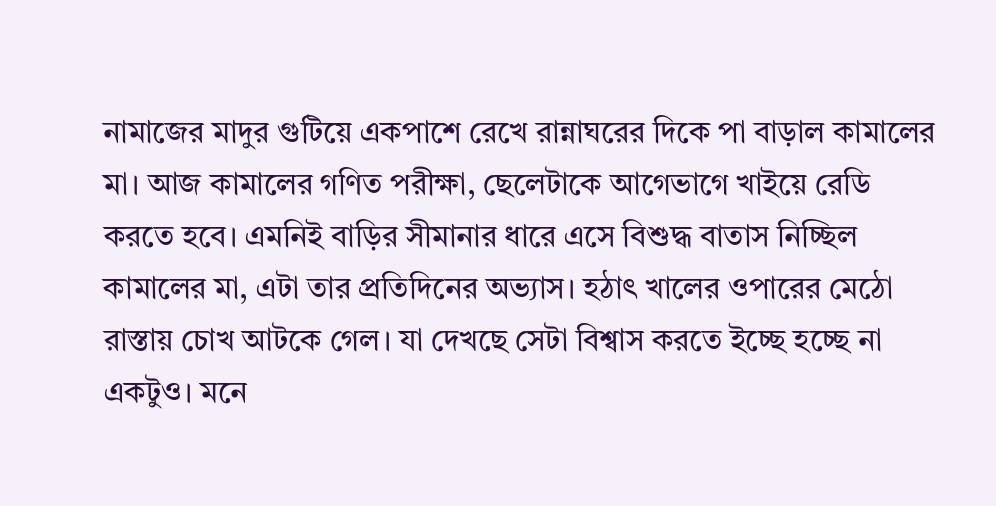নামাজের মাদুর গুটিয়ে একপাশে রেখে রান্নাঘরের দিকে পা বাড়াল কামালের মা। আজ কামালের গণিত পরীক্ষা, ছেলেটাকে আগেভাগে খাইয়ে রেডি করতে হবে। এমনিই বাড়ির সীমানার ধারে এসে বিশুদ্ধ বাতাস নিচ্ছিল কামালের মা, এটা তার প্রতিদিনের অভ্যাস। হঠাৎ খালের ওপারের মেঠো রাস্তায় চোখ আটকে গেল। যা দেখছে সেটা বিশ্বাস করতে ইচ্ছে হচ্ছে না একটুও। মনে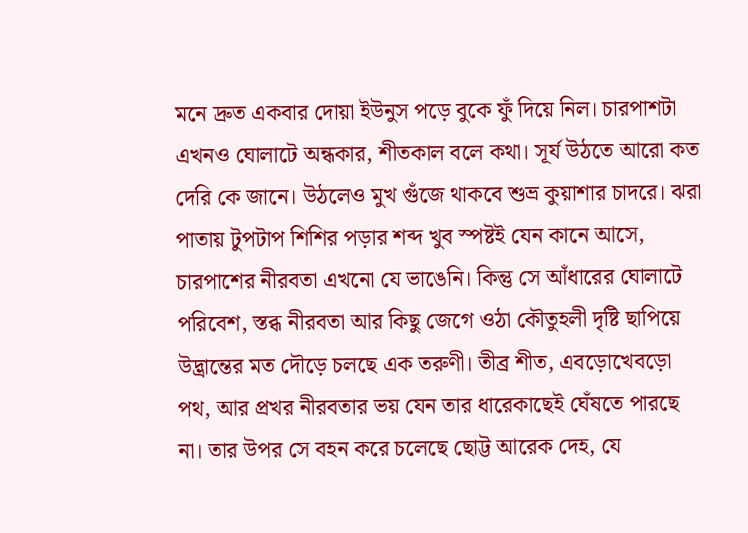মনে দ্রুত একবার দোয়া ইউনুস পড়ে বুকে ফুঁ দিয়ে নিল। চারপাশটা এখনও ঘোলাটে অন্ধকার, শীতকাল বলে কথা। সূর্য উঠতে আরো কত দেরি কে জানে। উঠলেও মুখ গুঁজে থাকবে শুভ্র কুয়াশার চাদরে। ঝরা পাতায় টুপটাপ শিশির পড়ার শব্দ খুব স্পষ্টই যেন কানে আসে, চারপাশের নীরবতা এখনো যে ভাঙেনি। কিন্তু সে আঁধারের ঘোলাটে পরিবেশ, স্তব্ধ নীরবতা আর কিছু জেগে ওঠা কৌতুহলী দৃষ্টি ছাপিয়ে উদ্ভ্রান্তের মত দৌড়ে চলছে এক তরুণী। তীব্র শীত, এবড়োখেবড়ো পথ, আর প্রখর নীরবতার ভয় যেন তার ধারেকাছেই ঘেঁষতে পারছে না। তার উপর সে বহন করে চলেছে ছোট্ট আরেক দেহ, যে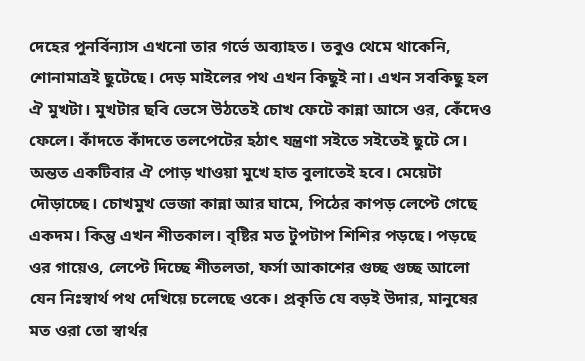দেহের পুনর্বিন্যাস এখনো তার গর্ভে অব্যাহত। তবুও থেমে থাকেনি, শোনামাত্রই ছুটেছে। দেড় মাইলের পথ এখন কিছুই না। এখন সবকিছু হল ঐ মুখটা। মুখটার ছবি ভেসে উঠতেই চোখ ফেটে কান্না আসে ওর, কেঁদেও ফেলে। কাঁদতে কাঁদতে তলপেটের হঠাৎ যন্ত্রণা সইতে সইতেই ছুটে সে। অন্তত একটিবার ঐ পোড় খাওয়া মুখে হাত বুলাতেই হবে। মেয়েটা দৌড়াচ্ছে। চোখমুখ ভেজা কান্না আর ঘামে, পিঠের কাপড় লেপ্টে গেছে একদম। কিন্তু এখন শীতকাল। বৃষ্টির মত টুপটাপ শিশির পড়ছে। পড়ছে ওর গায়েও, লেপ্টে দিচ্ছে শীতলতা, ফর্সা আকাশের গুচ্ছ গুচ্ছ আলো যেন নিঃস্বার্থ পথ দেখিয়ে চলেছে ওকে। প্রকৃতি যে বড়ই উদার, মানুষের মত ওরা তো স্বার্থর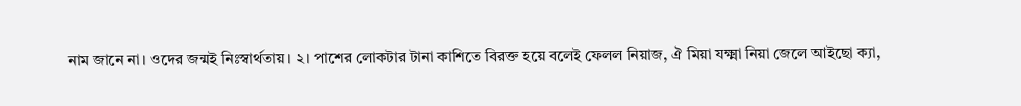নাম জানে না। ওদের জন্মই নিঃস্বার্থতায়। ২। পাশের লোকটার টানা কাশিতে বিরক্ত হয়ে বলেই ফেলল নিয়াজ, ঐ মিয়া যক্ষ্মা নিয়া জেলে আইছো ক্যা,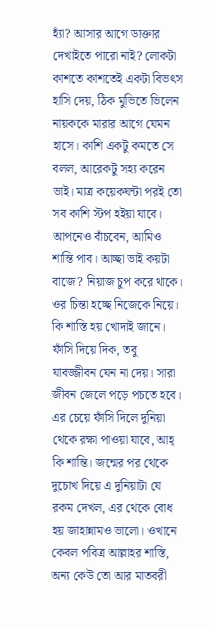হ্যাঁ? আসার আগে ডাক্তার দেখাইতে পারো নাই? লোকটা কাশতে কাশতেই একটা বিভৎস হাসি দেয়, ঠিক মুভিতে ভিলেন নায়ককে মারার আগে যেমন হাসে। কাশি একটু কমতে সে বলল, আরেকটু সহ্য করেন ভাই। মাত্র কয়েকঘন্টা পরই তো সব কাশি স্টপ হইয়া যাবে। আপনেও বাঁচবেন, আমিও শান্তি পাব। আচ্ছা ভাই কয়টা বাজে? নিয়াজ চুপ করে থাকে। ওর চিন্তা হচ্ছে নিজেকে নিয়ে। কি শাস্তি হয় খোদাই জানে। ফাঁসি দিয়ে দিক, তবু যাবজ্জীবন যেন না দেয়। সারা জীবন জেলে পড়ে পচতে হবে। এর চেয়ে ফাঁসি দিলে দুনিয়া থেকে রক্ষা পাওয়া যাবে, আহ্ কি শান্তি। জন্মের পর থেকে দুচোখ দিয়ে এ দুনিয়াটা যে রকম দেখল, এর থেকে বোধ হয় জাহান্নামও ভালো। ওখানে কেবল পবিত্র আল্লাহর শাস্তি, অন্য কেউ তো আর মাতবরী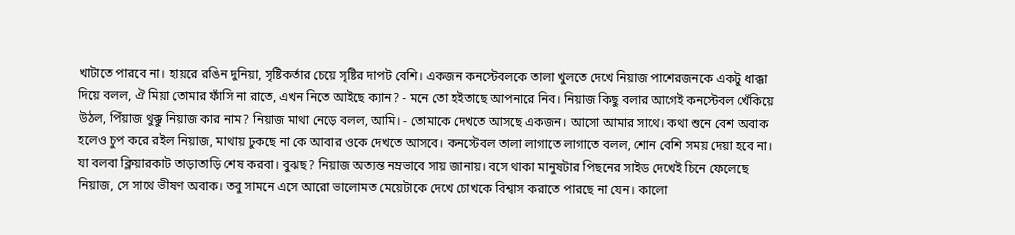খাটাতে পারবে না। হায়রে রঙিন দুনিয়া, সৃষ্টিকর্তার চেয়ে সৃষ্টির দাপট বেশি। একজন কনস্টেবলকে তালা খুলতে দেখে নিয়াজ পাশেরজনকে একটু ধাক্কা দিয়ে বলল, ঐ মিয়া তোমার ফাঁসি না রাতে, এখন নিতে আইছে ক্যান? - মনে তো হইতাছে আপনারে নিব। নিয়াজ কিছু বলার আগেই কনস্টেবল খেঁকিয়ে উঠল, পিঁয়াজ থুক্কু নিয়াজ কার নাম? নিয়াজ মাথা নেড়ে বলল, আমি। - তোমাকে দেখতে আসছে একজন। আসো আমার সাথে। কথা শুনে বেশ অবাক হলেও চুপ করে রইল নিয়াজ, মাথায় ঢুকছে না কে আবার ওকে দেখতে আসবে। কনস্টেবল তালা লাগাতে লাগাতে বলল, শোন বেশি সময় দেয়া হবে না। যা বলবা ক্লিয়ারকাট তাড়াতাড়ি শেষ করবা। বুঝছ? নিয়াজ অত্যন্ত নম্রভাবে সায় জানায়। বসে থাকা মানুষটার পিছনের সাইড দেখেই চিনে ফেলেছে নিয়াজ, সে সাথে ভীষণ অবাক। তবু সামনে এসে আরো ভালোমত মেয়েটাকে দেখে চোখকে বিশ্বাস করাতে পারছে না যেন। কালো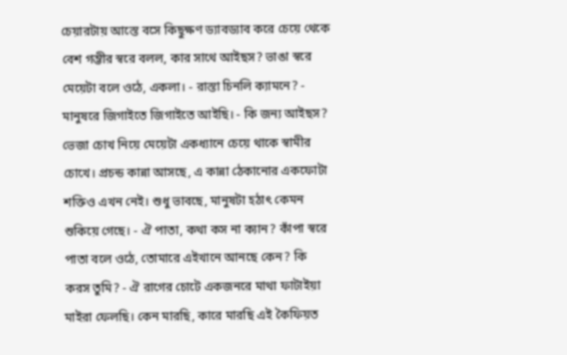চেয়ারটায় আস্তে বসে কিছুক্ষণ ড্যাবড্যাব করে চেয়ে থেকে বেশ গম্ভীর স্বরে বলল, কার সাথে আইছস? ভাঙা স্বরে মেয়েটা বলে ওঠে, একলা। - রাস্তা চিনলি ক্যামনে? - মানুষরে জিগাইতে জিগাইতে আইছি। - কি জন্য আইছস? ভেজা চোখ নিয়ে মেয়েটা একধ্যানে চেয়ে থাকে স্বামীর চোখে। প্রচন্ড কান্না আসছে, এ কান্না ঠেকানোর একফোটা শক্তিও এখন নেই। শুধু ভাবছে, মানুষটা হঠাৎ কেমন শুকিয়ে গেছে। - ঐ পাতা, কথা কস না ক্যান? কাঁপা স্বরে পাতা বলে ওঠে, তোমারে এইখানে আনছে কেন? কি করস তুমি? - ঐ রাগের চোটে একজনরে মাথা ফাটাইয়া মাইরা ফেলছি। কেন মারছি, কারে মারছি এই কৈফিয়ত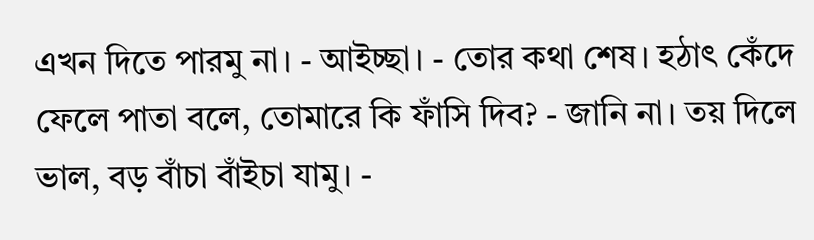এখন দিতে পারমু না। - আইচ্ছা। - তোর কথা শেষ। হঠাৎ কেঁদে ফেলে পাতা বলে, তোমারে কি ফাঁসি দিব? - জানি না। তয় দিলে ভাল, বড় বাঁচা বাঁইচা যামু। -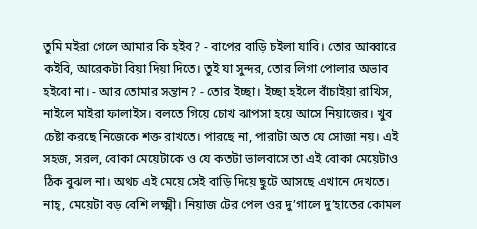তুমি মইরা গেলে আমার কি হইব? - বাপের বাড়ি চইলা যাবি। তোর আব্বারে কইবি, আরেকটা বিয়া দিয়া দিতে। তুই যা সুন্দর, তোর লিগা পোলার অভাব হইবো না। - আর তোমার সন্তান? - তোর ইচ্ছা। ইচ্ছা হইলে বাঁচাইয়া রাখিস, নাইলে মাইরা ফালাইস। বলতে গিয়ে চোখ ঝাপসা হয়ে আসে নিয়াজের। খুব চেষ্টা করছে নিজেকে শক্ত রাখতে। পারছে না, পারাটা অত যে সোজা নয়। এই সহজ, সরল, বোকা মেয়েটাকে ও যে কতটা ভালবাসে তা এই বোকা মেয়েটাও ঠিক বুঝল না। অথচ এই মেয়ে সেই বাড়ি দিয়ে ছুটে আসছে এখানে দেখতে। নাহ্, মেয়েটা বড় বেশি লক্ষ্মী। নিয়াজ টের পেল ওর দু’গালে দু’হাতের কোমল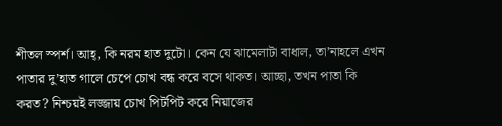শীতল স্পর্শ। আহ্, কি নরম হাত দুটো। কেন যে ঝামেলাটা বাধাল, তা’নাহলে এখন পাতার দু’হাত গালে চেপে চোখ বন্ধ করে বসে থাকত। আচ্ছা, তখন পাতা কি করত? নিশ্চয়ই লজ্জায় চোখ পিটপিট করে নিয়াজের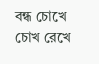বন্ধ চোখে চোখ রেখে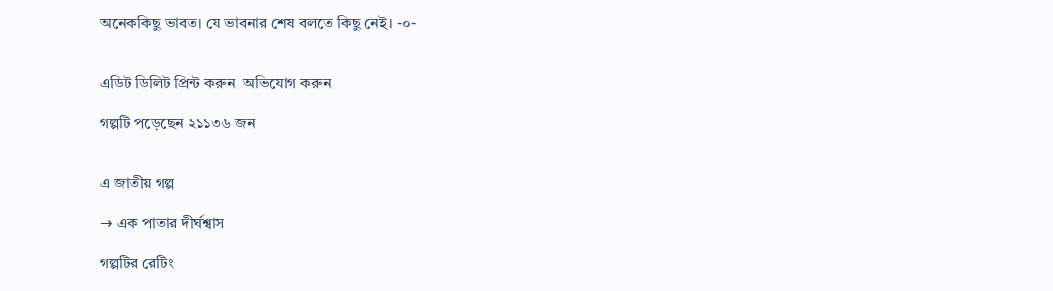অনেককিছু ভাবত। যে ভাবনার শেষ বলতে কিছু নেই। -০-


এডিট ডিলিট প্রিন্ট করুন  অভিযোগ করুন

গল্পটি পড়েছেন ২১১৩৬ জন


এ জাতীয় গল্প

→ এক পাতার দীর্ঘশ্বাস

গল্পটির রেটিং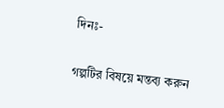দিনঃ-

গল্পটির বিষয়ে মন্তব্য করুন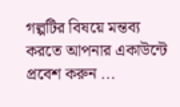গল্পটির বিষয়ে মন্তব্য করতে আপনার একাউন্টে প্রবেশ করুন ...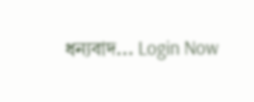ধন্যবাদ... Login Now